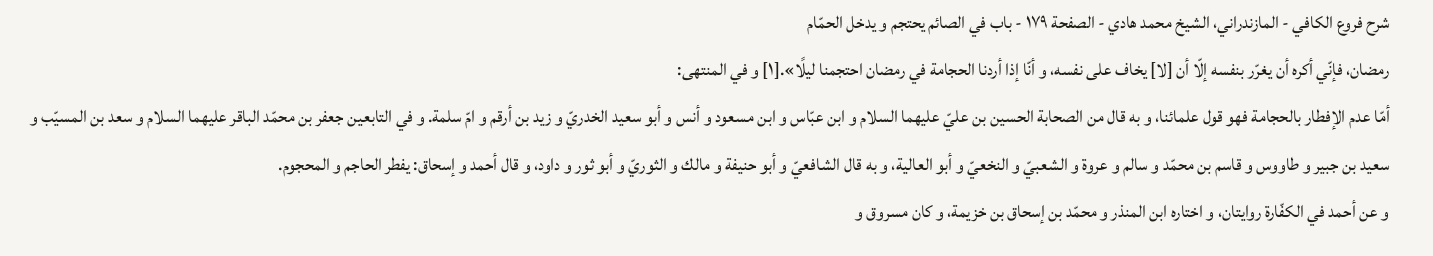شرح فروع الكافي - المازندراني، الشيخ محمد هادي - الصفحة ١٧٩ - باب في الصائم يحتجم و يدخل الحمّام
رمضان، فإنّي أكره أن يغرّر بنفسه إلّا أن [لا] يخاف على نفسه، و أنّا إذا أردنا الحجامة في رمضان احتجمنا ليلًا».[١] و في المنتهى:
أمّا عدم الإفطار بالحجامة فهو قول علمائنا، و به قال من الصحابة الحسين بن عليّ عليهما السلام و ابن عبّاس و ابن مسعود و أنس و أبو سعيد الخدريّ و زيد بن أرقم و امّ سلمة. و في التابعين جعفر بن محمّد الباقر عليهما السلام و سعد بن المسيّب و سعيد بن جبير و طاووس و قاسم بن محمّد و سالم و عروة و الشعبيّ و النخعيّ و أبو العالية، و به قال الشافعيّ و أبو حنيفة و مالك و الثوريّ و أبو ثور و داود، و قال أحمد و إسحاق: يفطر الحاجم و المحجوم.
و عن أحمد في الكفّارة روايتان، و اختاره ابن المنذر و محمّد بن إسحاق بن خزيمة، و كان مسروق و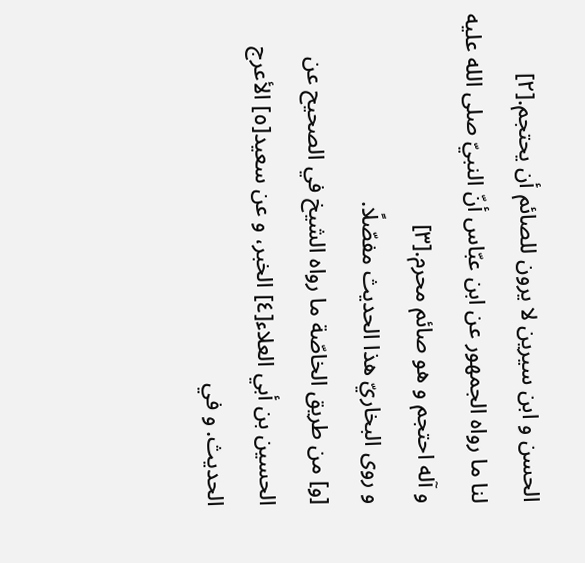الحسن و ابن سيرين لا يرون للصائم أن يحتجم.[٢]
لنا ما رواه الجمهور عن ابن عبّاس أنّ النبيّ صلى الله عليه و آله احتجم و هو صائم محرم.[٣]
و روى البخاريّ هذا الحديث مفصّلًا.
[و] من طريق الخاصّة ما رواه الشيخ في الصحيح عن الحسين بن أبي العلاء[٤] الخبر، و عن سعيد[٥] الأعرج الحديث. و في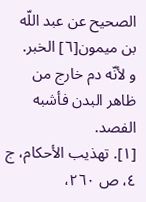الصحيح عن عبد اللّه بن ميمون[٦] الخبر.
و لأنّه دم خارج من ظاهر البدن فأشبه الفصد.
[١]. تهذيب الأحكام، ج ٤، ص ٢٦٠،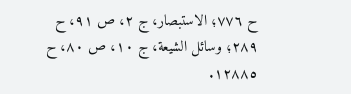ح ٧٧٦؛ الاستبصار، ج ٢، ص ٩١، ح ٢٨٩؛ وسائل الشيعة، ج ١٠، ص ٨٠، ح ١٢٨٨٥.